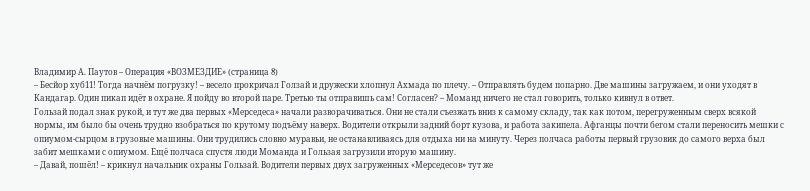Владимир А. Паутов – Операция «ВОЗМЕЗДИЕ» (страница 8)
– Бесйор хуб11! Тогда начнём погрузку! – весело прокричал Голзай и дружески хлопнул Ахмада по плечу. – Отправлять будем попарно. Две машины загружаем, и они уходят в Кандагар. Один пикап идёт в охране. Я пойду во второй паре. Третью ты отправишь сам! Согласен? – Моманд ничего не стал говорить, только кивнул в ответ.
Гользай подал знак рукой, и тут же два первых «Мерседеса» начали разворачиваться. Они не стали съезжать вниз к самому складу, так как потом, перегруженным сверх всякой нормы, им было бы очень трудно взобраться по крутому подъёму наверх. Водители открыли задний борт кузова, и работа закипела. Афганцы почти бегом стали переносить мешки с опиумом-сырцом в грузовые машины. Они трудились словно муравьи, не останавливаясь для отдыха ни на минуту. Через полчаса работы первый грузовик до самого верха был забит мешками с опиумом. Ещё полчаса спустя люди Моманда и Гользая загрузили вторую машину.
– Давай, пошёл! – крикнул начальник охраны Гользай. Водители первых двух загруженных «Мерседесов» тут же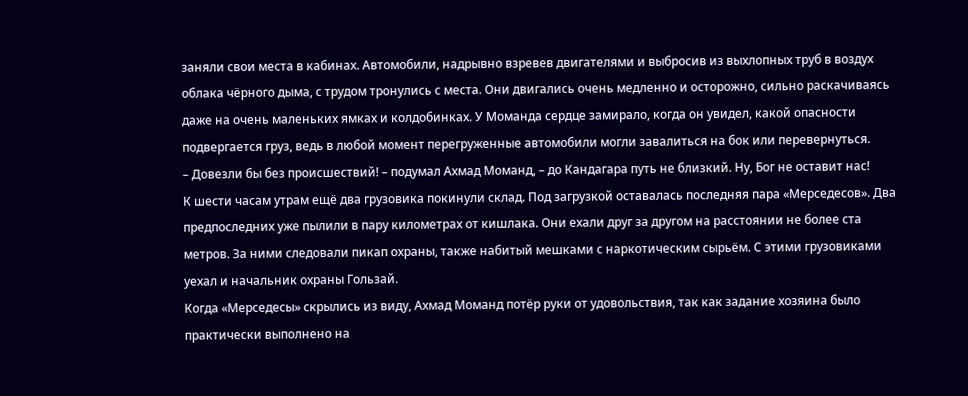заняли свои места в кабинах. Автомобили, надрывно взревев двигателями и выбросив из выхлопных труб в воздух облака чёрного дыма, с трудом тронулись с места. Они двигались очень медленно и осторожно, сильно раскачиваясь даже на очень маленьких ямках и колдобинках. У Моманда сердце замирало, когда он увидел, какой опасности подвергается груз, ведь в любой момент перегруженные автомобили могли завалиться на бок или перевернуться.
– Довезли бы без происшествий! – подумал Ахмад Моманд, – до Кандагара путь не близкий. Ну, Бог не оставит нас!
К шести часам утрам ещё два грузовика покинули склад. Под загрузкой оставалась последняя пара «Мерседесов». Два предпоследних уже пылили в пару километрах от кишлака. Они ехали друг за другом на расстоянии не более ста метров. За ними следовали пикап охраны, также набитый мешками с наркотическим сырьём. С этими грузовиками уехал и начальник охраны Гользай.
Когда «Мерседесы» скрылись из виду, Ахмад Моманд потёр руки от удовольствия, так как задание хозяина было практически выполнено на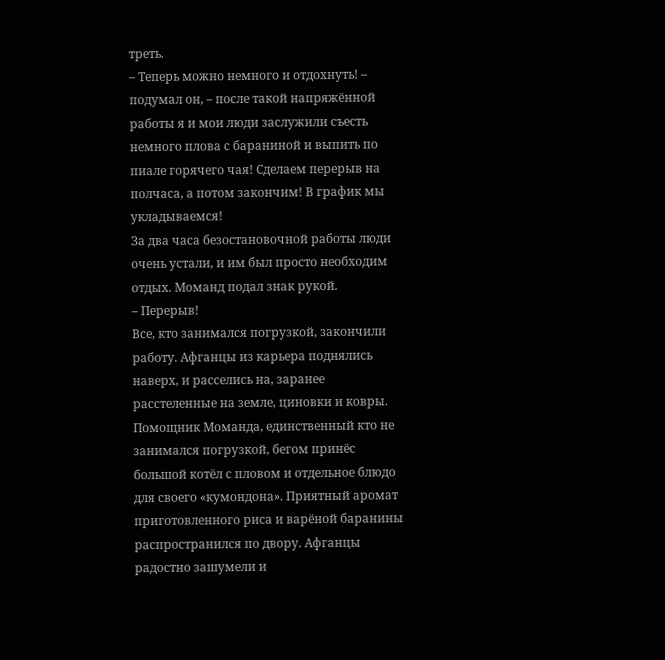треть.
– Теперь можно немного и отдохнуть! – подумал он, – после такой напряжённой работы я и мои люди заслужили съесть немного плова с бараниной и выпить по пиале горячего чая! Сделаем перерыв на полчаса, а потом закончим! В график мы укладываемся!
За два часа безостановочной работы люди очень устали, и им был просто необходим отдых. Моманд подал знак рукой.
– Перерыв!
Все, кто занимался погрузкой, закончили работу. Афганцы из карьера поднялись наверх, и расселись на, заранее расстеленные на земле, циновки и ковры. Помощник Моманда, единственный кто не занимался погрузкой, бегом принёс большой котёл с пловом и отдельное блюдо для своего «кумондона». Приятный аромат приготовленного риса и варёной баранины распространился по двору. Афганцы радостно зашумели и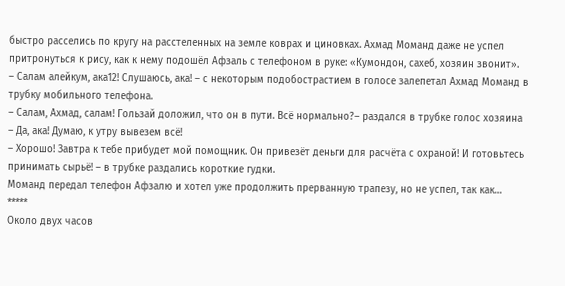быстро расселись по кругу на расстеленных на земле коврах и циновках. Ахмад Моманд даже не успел притронуться к рису, как к нему подошёл Афзаль с телефоном в руке: «Кумондон, сахеб, хозяин звонит».
– Салам алейкум, ака12! Слушаюсь, ака! – с некоторым подобострастием в голосе залепетал Ахмад Моманд в трубку мобильного телефона.
– Салам, Ахмад, салам! Гользай доложил, что он в пути. Всё нормально?– раздался в трубке голос хозяина
– Да, ака! Думаю, к утру вывезем всё!
– Хорошо! Завтра к тебе прибудет мой помощник. Он привезёт деньги для расчёта с охраной! И готовьтесь принимать сырьё! – в трубке раздались короткие гудки.
Моманд передал телефон Афзалю и хотел уже продолжить прерванную трапезу, но не успел, так как…
*****
Около двух часов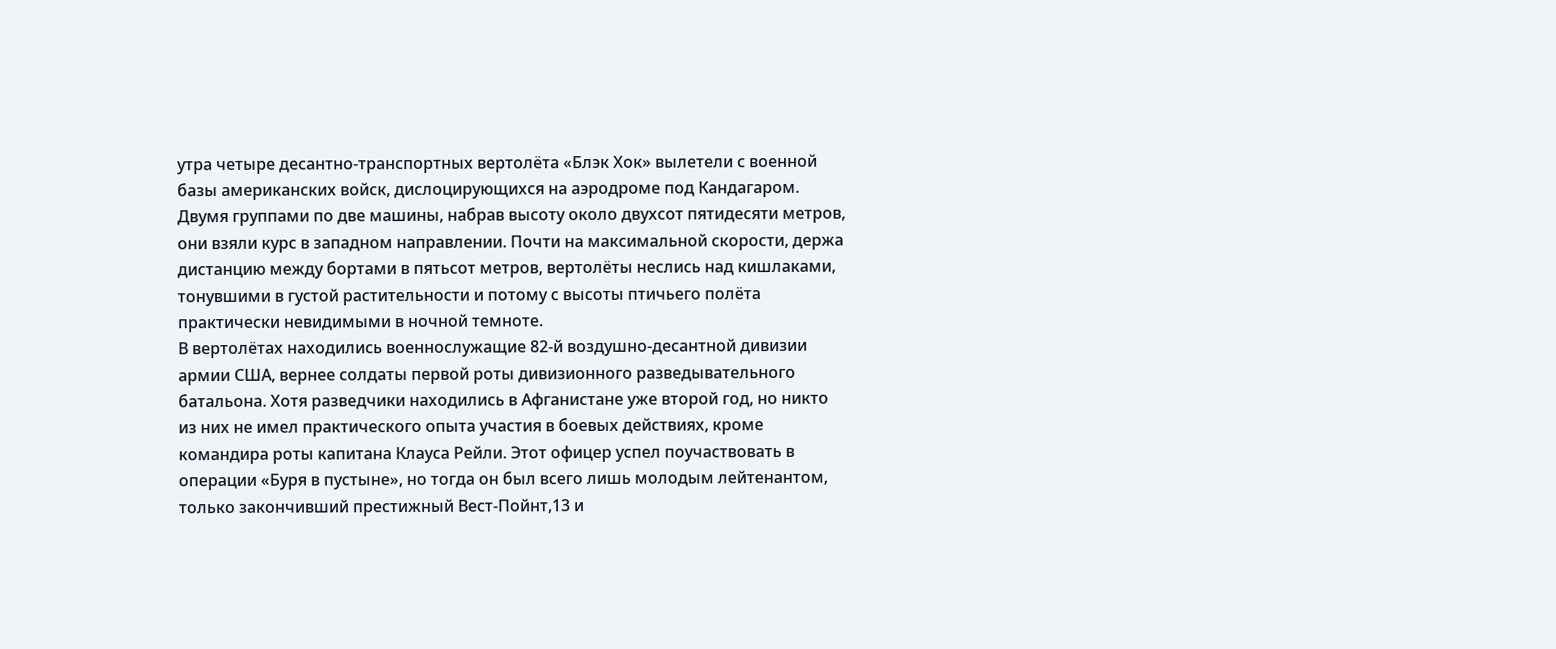утра четыре десантно-транспортных вертолёта «Блэк Хок» вылетели с военной базы американских войск, дислоцирующихся на аэродроме под Кандагаром. Двумя группами по две машины, набрав высоту около двухсот пятидесяти метров, они взяли курс в западном направлении. Почти на максимальной скорости, держа дистанцию между бортами в пятьсот метров, вертолёты неслись над кишлаками, тонувшими в густой растительности и потому с высоты птичьего полёта практически невидимыми в ночной темноте.
В вертолётах находились военнослужащие 82-й воздушно-десантной дивизии армии США, вернее солдаты первой роты дивизионного разведывательного батальона. Хотя разведчики находились в Афганистане уже второй год, но никто из них не имел практического опыта участия в боевых действиях, кроме командира роты капитана Клауса Рейли. Этот офицер успел поучаствовать в операции «Буря в пустыне», но тогда он был всего лишь молодым лейтенантом, только закончивший престижный Вест-Пойнт,13 и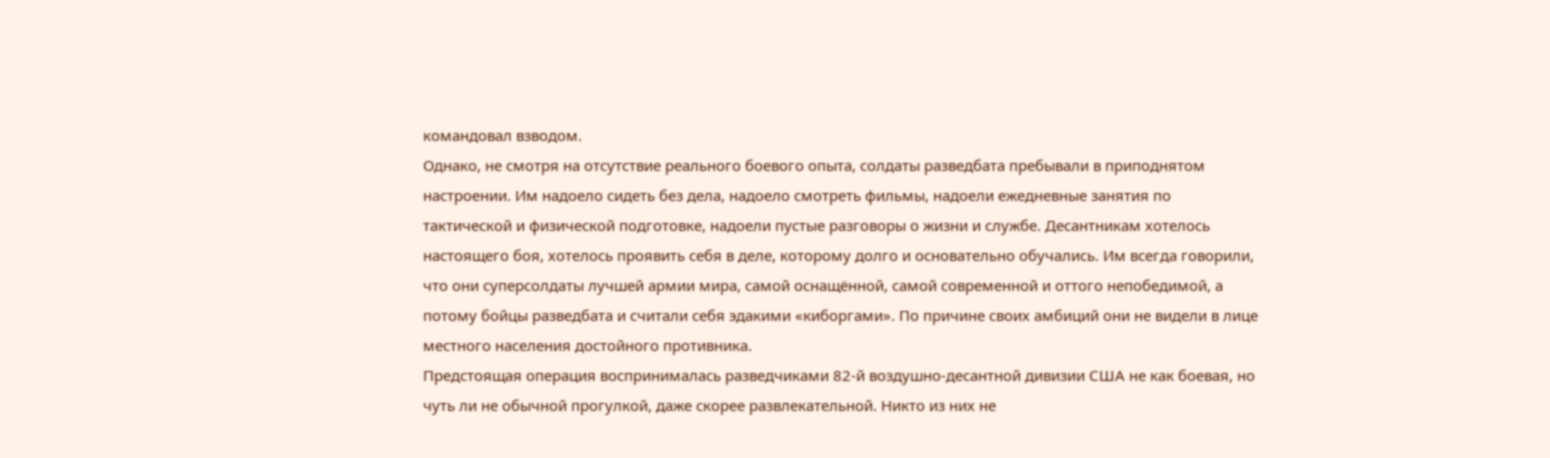командовал взводом.
Однако, не смотря на отсутствие реального боевого опыта, солдаты разведбата пребывали в приподнятом настроении. Им надоело сидеть без дела, надоело смотреть фильмы, надоели ежедневные занятия по тактической и физической подготовке, надоели пустые разговоры о жизни и службе. Десантникам хотелось настоящего боя, хотелось проявить себя в деле, которому долго и основательно обучались. Им всегда говорили, что они суперсолдаты лучшей армии мира, самой оснащённой, самой современной и оттого непобедимой, а потому бойцы разведбата и считали себя эдакими «киборгами». По причине своих амбиций они не видели в лице местного населения достойного противника.
Предстоящая операция воспринималась разведчиками 82-й воздушно-десантной дивизии США не как боевая, но чуть ли не обычной прогулкой, даже скорее развлекательной. Никто из них не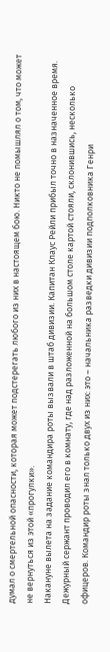думал о смертельной опасности, которая может подстерегать любого из них в настоящем бою. Никто не помышлял о том, что может не вернуться из этой «прогулки».
Накануне вылета на задание командира роты вызвали в штаб дивизии. Капитан Клаус Рейли прибыл точно в назначенное время. Дежурный сержант проводил его в комнату, где над разложенной на большом столе картой стояли, склонившись, несколько офицеров. Командир роты знал только двух из них: это – начальника разведки дивизии подполковника Генри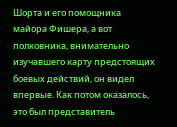Шорта и его помощника майора Фишера, а вот полковника, внимательно изучавшего карту предстоящих боевых действий, он видел впервые. Как потом оказалось, это был представитель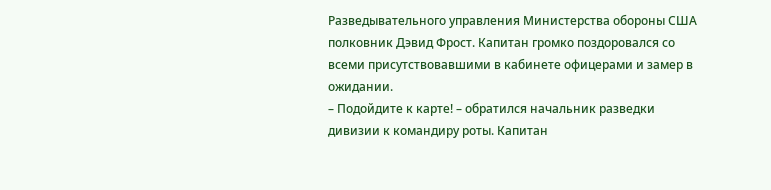Разведывательного управления Министерства обороны США полковник Дэвид Фрост. Капитан громко поздоровался со всеми присутствовавшими в кабинете офицерами и замер в ожидании.
– Подойдите к карте! – обратился начальник разведки дивизии к командиру роты. Капитан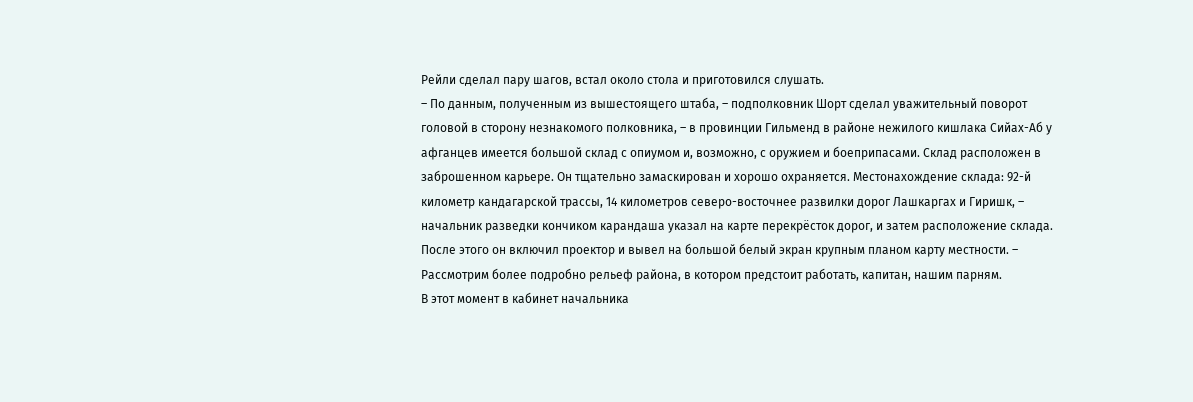Рейли сделал пару шагов, встал около стола и приготовился слушать.
– По данным, полученным из вышестоящего штаба, – подполковник Шорт сделал уважительный поворот головой в сторону незнакомого полковника, – в провинции Гильменд в районе нежилого кишлака Сийах-Аб у афганцев имеется большой склад с опиумом и, возможно, с оружием и боеприпасами. Склад расположен в заброшенном карьере. Он тщательно замаскирован и хорошо охраняется. Местонахождение склада: 92-й километр кандагарской трассы, 14 километров северо-восточнее развилки дорог Лашкаргах и Гиришк, – начальник разведки кончиком карандаша указал на карте перекрёсток дорог, и затем расположение склада. После этого он включил проектор и вывел на большой белый экран крупным планом карту местности. – Рассмотрим более подробно рельеф района, в котором предстоит работать, капитан, нашим парням.
В этот момент в кабинет начальника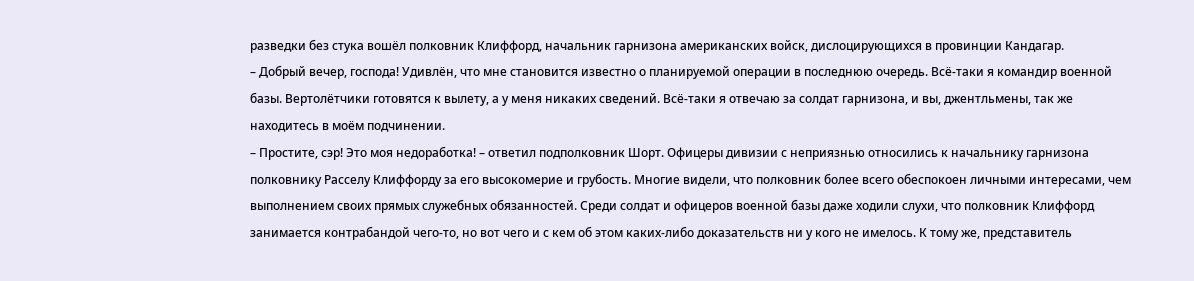разведки без стука вошёл полковник Клиффорд, начальник гарнизона американских войск, дислоцирующихся в провинции Кандагар.
– Добрый вечер, господа! Удивлён, что мне становится известно о планируемой операции в последнюю очередь. Всё-таки я командир военной базы. Вертолётчики готовятся к вылету, а у меня никаких сведений. Всё-таки я отвечаю за солдат гарнизона, и вы, джентльмены, так же находитесь в моём подчинении.
– Простите, сэр! Это моя недоработка! – ответил подполковник Шорт. Офицеры дивизии с неприязнью относились к начальнику гарнизона полковнику Расселу Клиффорду за его высокомерие и грубость. Многие видели, что полковник более всего обеспокоен личными интересами, чем выполнением своих прямых служебных обязанностей. Среди солдат и офицеров военной базы даже ходили слухи, что полковник Клиффорд занимается контрабандой чего-то, но вот чего и с кем об этом каких-либо доказательств ни у кого не имелось. К тому же, представитель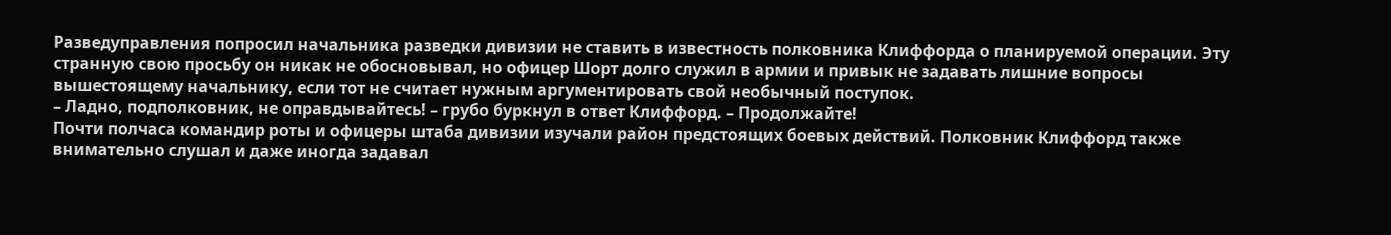Разведуправления попросил начальника разведки дивизии не ставить в известность полковника Клиффорда о планируемой операции. Эту странную свою просьбу он никак не обосновывал, но офицер Шорт долго служил в армии и привык не задавать лишние вопросы вышестоящему начальнику, если тот не считает нужным аргументировать свой необычный поступок.
– Ладно, подполковник, не оправдывайтесь! – грубо буркнул в ответ Клиффорд. – Продолжайте!
Почти полчаса командир роты и офицеры штаба дивизии изучали район предстоящих боевых действий. Полковник Клиффорд также внимательно слушал и даже иногда задавал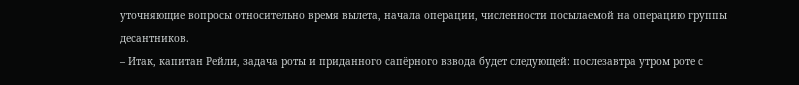уточняющие вопросы относительно время вылета, начала операции, численности посылаемой на операцию группы десантников.
– Итак, капитан Рейли, задача роты и приданного сапёрного взвода будет следующей: послезавтра утром роте с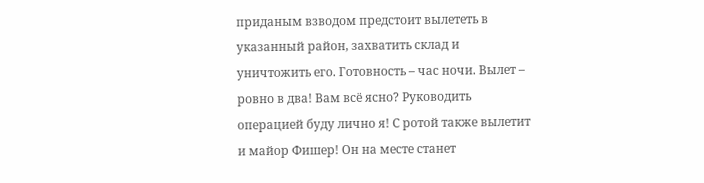приданым взводом предстоит вылететь в указанный район, захватить склад и уничтожить его. Готовность – час ночи. Вылет – ровно в два! Вам всё ясно? Руководить операцией буду лично я! С ротой также вылетит и майор Фишер! Он на месте станет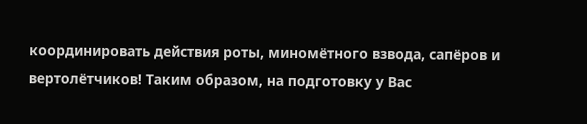координировать действия роты, миномётного взвода, сапёров и вертолётчиков! Таким образом, на подготовку у Вас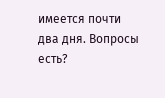имеется почти два дня. Вопросы есть?